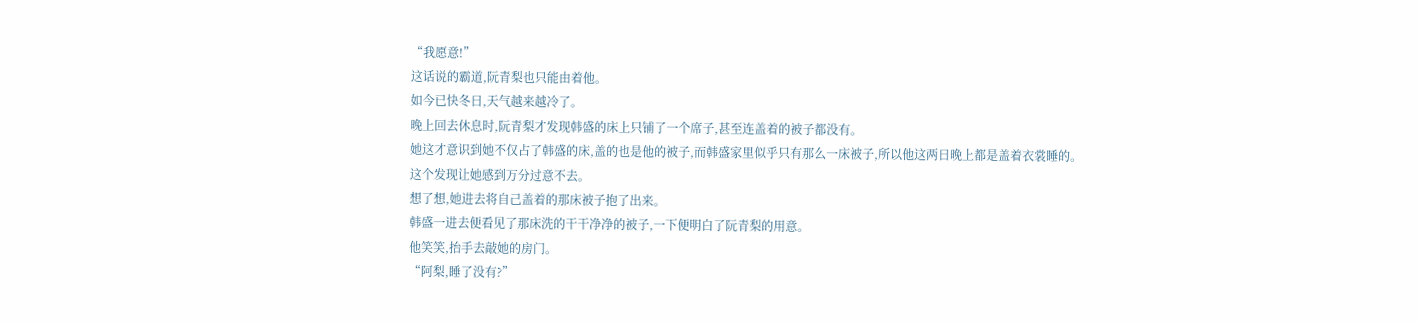“我愿意!”
这话说的霸道,阮青梨也只能由着他。
如今已快冬日,天气越来越冷了。
晚上回去休息时,阮青梨才发现韩盛的床上只铺了一个席子,甚至连盖着的被子都没有。
她这才意识到她不仅占了韩盛的床,盖的也是他的被子,而韩盛家里似乎只有那么一床被子,所以他这两日晚上都是盖着衣裳睡的。
这个发现让她感到万分过意不去。
想了想,她进去将自己盖着的那床被子抱了出来。
韩盛一进去便看见了那床洗的干干净净的被子,一下便明白了阮青梨的用意。
他笑笑,抬手去敲她的房门。
“阿梨,睡了没有?”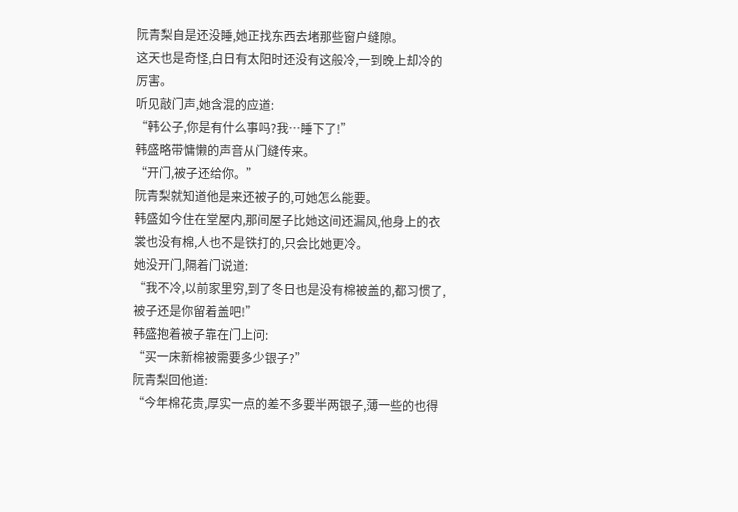阮青梨自是还没睡,她正找东西去堵那些窗户缝隙。
这天也是奇怪,白日有太阳时还没有这般冷,一到晚上却冷的厉害。
听见敲门声,她含混的应道:
“韩公子,你是有什么事吗?我…睡下了!”
韩盛略带慵懒的声音从门缝传来。
“开门,被子还给你。”
阮青梨就知道他是来还被子的,可她怎么能要。
韩盛如今住在堂屋内,那间屋子比她这间还漏风,他身上的衣裳也没有棉,人也不是铁打的,只会比她更冷。
她没开门,隔着门说道:
“我不冷,以前家里穷,到了冬日也是没有棉被盖的,都习惯了,被子还是你留着盖吧!”
韩盛抱着被子靠在门上问:
“买一床新棉被需要多少银子?”
阮青梨回他道:
“今年棉花贵,厚实一点的差不多要半两银子,薄一些的也得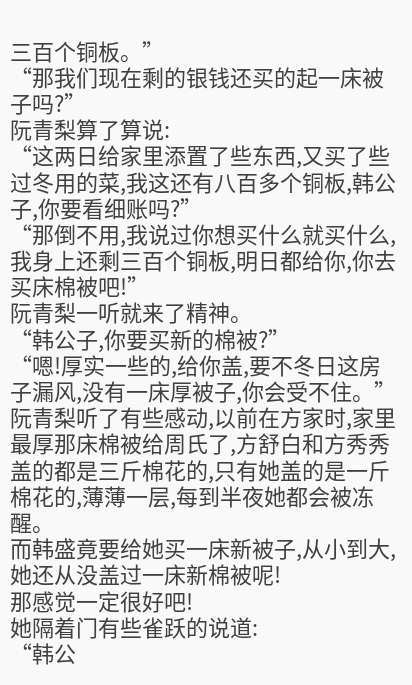三百个铜板。”
“那我们现在剩的银钱还买的起一床被子吗?”
阮青梨算了算说:
“这两日给家里添置了些东西,又买了些过冬用的菜,我这还有八百多个铜板,韩公子,你要看细账吗?”
“那倒不用,我说过你想买什么就买什么,我身上还剩三百个铜板,明日都给你,你去买床棉被吧!”
阮青梨一听就来了精神。
“韩公子,你要买新的棉被?”
“嗯!厚实一些的,给你盖,要不冬日这房子漏风,没有一床厚被子,你会受不住。”
阮青梨听了有些感动,以前在方家时,家里最厚那床棉被给周氏了,方舒白和方秀秀盖的都是三斤棉花的,只有她盖的是一斤棉花的,薄薄一层,每到半夜她都会被冻醒。
而韩盛竟要给她买一床新被子,从小到大,她还从没盖过一床新棉被呢!
那感觉一定很好吧!
她隔着门有些雀跃的说道:
“韩公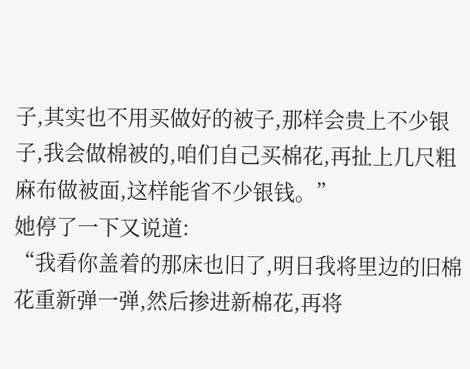子,其实也不用买做好的被子,那样会贵上不少银子,我会做棉被的,咱们自己买棉花,再扯上几尺粗麻布做被面,这样能省不少银钱。”
她停了一下又说道:
“我看你盖着的那床也旧了,明日我将里边的旧棉花重新弹一弹,然后掺进新棉花,再将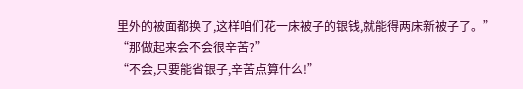里外的被面都换了,这样咱们花一床被子的银钱,就能得两床新被子了。”
“那做起来会不会很辛苦?”
“不会,只要能省银子,辛苦点算什么!”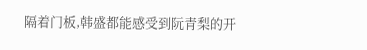隔着门板,韩盛都能感受到阮青梨的开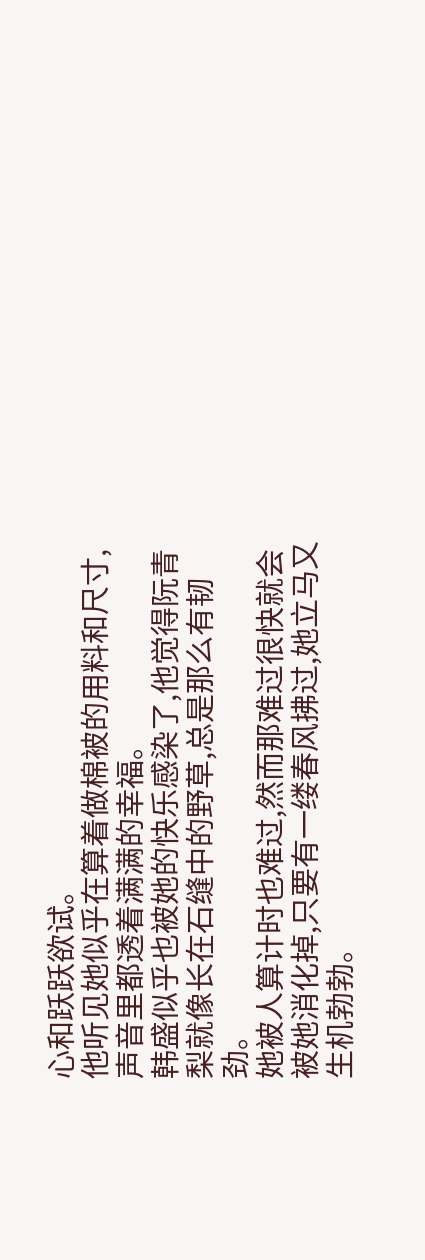心和跃跃欲试。
他听见她似乎在算着做棉被的用料和尺寸,声音里都透着满满的幸福。
韩盛似乎也被她的快乐感染了,他觉得阮青梨就像长在石缝中的野草,总是那么有韧劲。
她被人算计时也难过,然而那难过很快就会被她消化掉,只要有一缕春风拂过,她立马又生机勃勃。